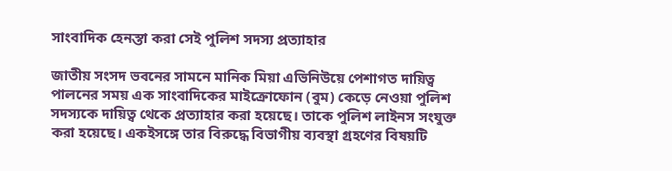সাংবাদিক হেনস্তা করা সেই পুলিশ সদস্য প্রত্যাহার

জাতীয় সংসদ ভবনের সামনে মানিক মিয়া এভিনিউয়ে পেশাগত দায়িত্ব পালনের সময় এক সাংবাদিকের মাইক্রোফোন (বুম) কেড়ে নেওয়া পুলিশ সদস্যকে দায়িত্ব থেকে প্রত্যাহার করা হয়েছে। তাকে পুলিশ লাইনস সংযুক্ত করা হয়েছে। একইসঙ্গে তার বিরুদ্ধে বিভাগীয় ব্যবস্থা গ্রহণের বিষয়টি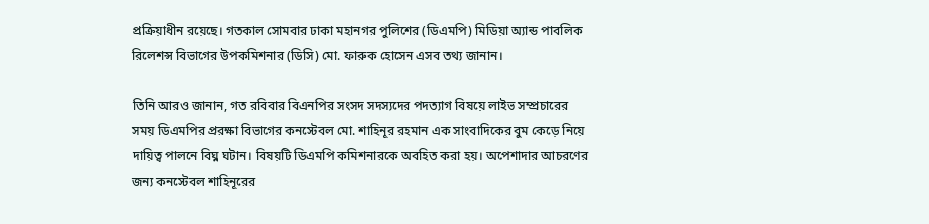প্রক্রিয়াধীন রয়েছে। গতকাল সোমবার ঢাকা মহানগর পুলিশের (ডিএমপি) মিডিয়া অ্যান্ড পাবলিক রিলেশন্স বিভাগের উপকমিশনার (ডিসি) মো. ফারুক হোসেন এসব তথ্য জানান।

তিনি আরও জানান, গত রবিবার বিএনপির সংসদ সদস্যদের পদত্যাগ বিষয়ে লাইভ সম্প্রচারের সময় ডিএমপির প্ররক্ষা বিভাগের কনস্টেবল মো. শাহিনূর রহমান এক সাংবাদিকের বুম কেড়ে নিয়ে দায়িত্ব পালনে বিঘ্ন ঘটান। বিষয়টি ডিএমপি কমিশনারকে অবহিত করা হয়। অপেশাদার আচরণের জন্য কনস্টেবল শাহিনূরের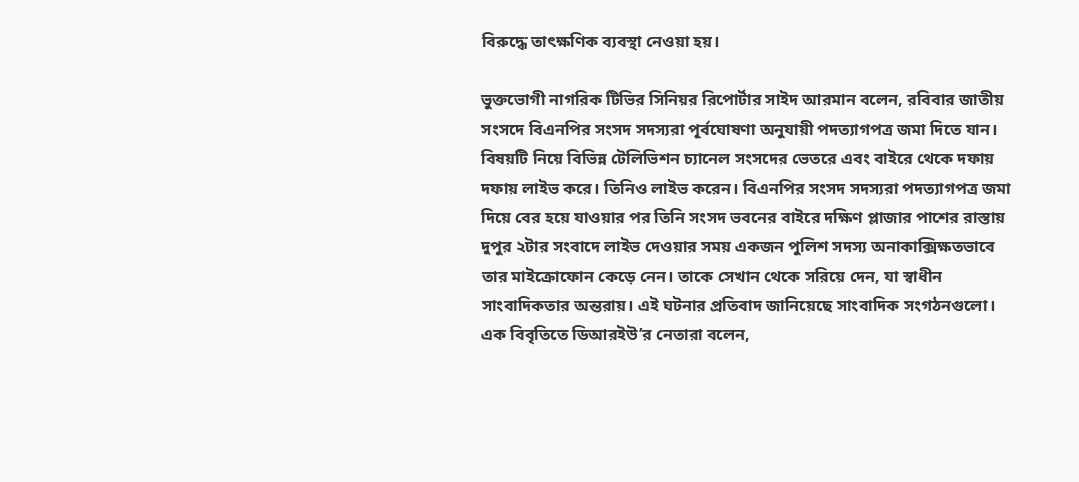বিরুদ্ধে তাৎক্ষণিক ব্যবস্থা নেওয়া হয়।

ভুক্তভোগী নাগরিক টিভির সিনিয়র রিপোর্টার সাইদ আরমান বলেন, রবিবার জাতীয় সংসদে বিএনপির সংসদ সদস্যরা পূর্বঘোষণা অনুযায়ী পদত্যাগপত্র জমা দিতে যান। বিষয়টি নিয়ে বিভিন্ন টেলিভিশন চ্যানেল সংসদের ভেতরে এবং বাইরে থেকে দফায় দফায় লাইভ করে। তিনিও লাইভ করেন। বিএনপির সংসদ সদস্যরা পদত্যাগপত্র জমা দিয়ে বের হয়ে যাওয়ার পর তিনি সংসদ ভবনের বাইরে দক্ষিণ প্লাজার পাশের রাস্তায় দুপুর ২টার সংবাদে লাইভ দেওয়ার সময় একজন পুলিশ সদস্য অনাকাক্সিক্ষতভাবে তার মাইক্রোফোন কেড়ে নেন। তাকে সেখান থেকে সরিয়ে দেন, যা স্বাধীন সাংবাদিকতার অন্তরায়। এই ঘটনার প্রতিবাদ জানিয়েছে সাংবাদিক সংগঠনগুলো। এক বিবৃতিতে ডিআরইউ’র নেতারা বলেন,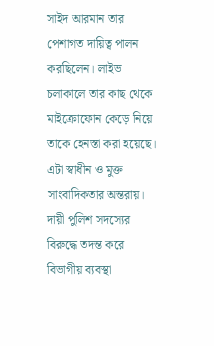সাইদ আরমান তার পেশাগত দায়িত্ব পালন করছিলেন। লাইভ চলাকালে তার কাছ থেকে মাইক্রোফোন কেড়ে নিয়ে তাকে হেনস্তা করা হয়েছে। এটা স্বাধীন ও মুক্ত সাংবাদিকতার অন্তরায়। দায়ী পুলিশ সদস্যের বিরুদ্ধে তদন্ত করে বিভাগীয় ব্যবস্থা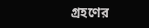গ্রহণের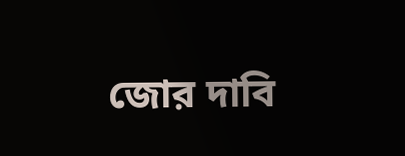জোর দাবি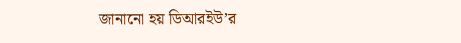জানানো হয় ডিআরইউ’র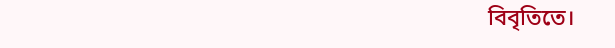বিবৃতিতে।